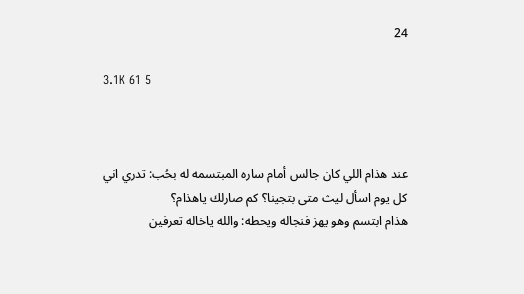24

3.1K 61 5



عند هذام اللي كان جالس أمام ساره المبتسمه له بحُب: تدري اني كل يوم اسأل ليث متى بتجينا؟ كم صارلك ياهذام؟
هذام ابتسم وهو يهز فنجاله ويحطه: والله ياخاله تعرفين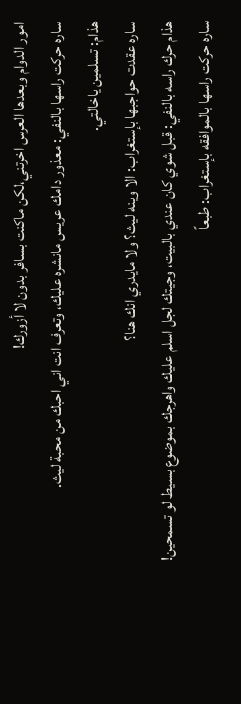امور الدوام وبعدها العرس اخرتني،لكن ماكنت بسافر بدون لا أزورك!
ساره حركت راسها بالنفي: معذور دامك عريس مانشره عليك، وتعرف انت اني احبك من محبة ليث.
هذام: تسلمين ياخالتي.
ساره عقدت حواجبها بإستغراب: الا وينه ليث؟ ولا مايدري انك هنا؟
هذام حرك راسه بالنفي: قبل شوي كان عندي بالبيت، وجيتك لجل اسلم عليك واهرجك بموضوع بسيط لو تسمحين!
ساره حركت راسها بالموافقه بإستغراب: طبعاً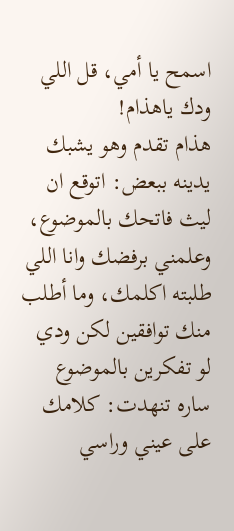اسمح يا أمي، قل اللي ودك ياهذام!
هذام تقدم وهو يشبك يدينه ببعض: اتوقع ان ليث فاتحك بالموضوع، وعلمني برفضك وانا اللي طلبته اكلمك، وما أطلب منك توافقين لكن ودي لو تفكرين بالموضوع
ساره تنهدت: كلامك على عيني وراسي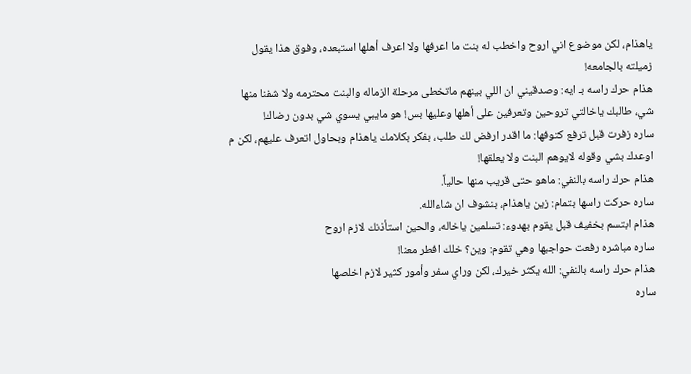ياهذام، لكن موضوع اني اروح واخطب له بنت ما اعرفها ولا اعرف أهلها استبعده، وفوق هذا يقول زميلته بالجامعه!
هذام حرك راسه بـ ايه: وصدقيني ان اللي بينهم ماتخطى مرحلة الزماله والبنت محترمه ولا شفنا منها شي، طالبك ياخالتي تروحين وتعرفين على أهلها وعليها بس! هو مايبي يسوي شي بدون رضاك!
ساره زفرت قبل ترفع كتوفها: ما اقدر ارفض لك طلب، بفكر بكلامك ياهذام وبحاول اتعرف عليهم، لكن م اوعدك بشي وقوله لايوهم البنت ولا يعلقها!
هذام حرك راسه بالنفي: ماهو حتى قريب منها حالياً.
ساره حركت راسها بتمام: زين ياهذام، بنشوف ان شاءالله.
هذام ابتسم بخفيف قبل يقوم بهدوء: تسلمين ياخاله، والحين استأذنك لازم اروح
ساره مباشره رفعت حواجبها وهي تقوم: وين؟ خلك افطر معنا!
هذام حرك راسه بالنفي: الله يكثر خيرك، لكن وراي سفر وأمور كثير لازم اخلصها
ساره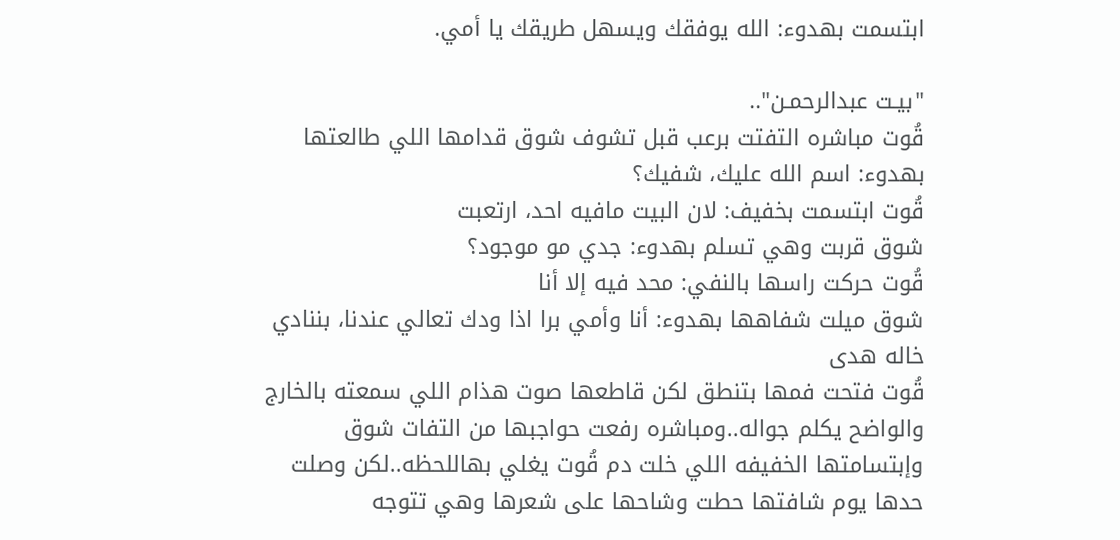ابتسمت بهدوء: الله يوفقك ويسهل طريقك يا أمي.

"بيـت عبدالرحمـن"..
قُوت مباشره التفتت برعب قبل تشوف شوق قدامها اللي طالعتها بهدوء: اسم الله عليك، شفيك؟
قُوت ابتسمت بخفيف: لان البيت مافيه احد، ارتعبت
شوق قربت وهي تسلم بهدوء: جدي مو موجود؟
قُوت حركت راسها بالنفي: محد فيه إلا أنا
شوق ميلت شفاهها بهدوء: أنا وأمي برا اذا ودك تعالي عندنا، بننادي خاله هدى
قُوت فتحت فمها بتنطق لكن قاطعها صوت هذام اللي سمعته بالخارج والواضح يكلم جواله..ومباشره رفعت حواجبها من التفات شوق وإبتسامتها الخفيفه اللي خلت دم قُوت يغلي بهاللحظه..لكن وصلت حدها يوم شافتها حطت وشاحها على شعرها وهي تتوجه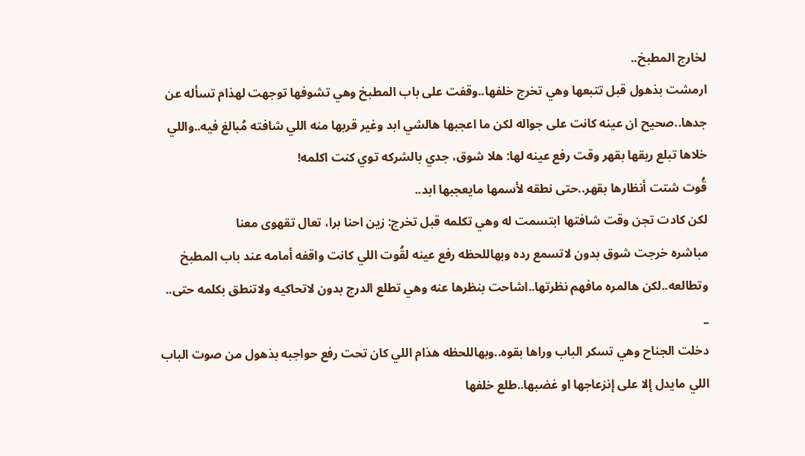لخارج المطبخ..
ارمشت بذهول قبل تتبعها وهي تخرج خلفها..وقفت على باب المطبخ وهي تشوفها توجهت لهذام تسأله عن جدها..صحيح ان عينه كانت على جواله لكن ما اعجبها هالشي ابد وغير قربها منه اللي شافته مُبالغ فيه..واللي خلاها تبلع ريقها بقهر وقت رفع عينه لها: هلا شوق، جدي بالشركه توي كنت اكلمه!
قُوت شتت أنظارها بقهر..حتى نطقه لأسمها مايعجبها ابد..
لكن كادت تجن وقت شافتها ابتسمت له وهي تكلمه قبل تخرج: زين احنا برا، تعال تقهوى معنا
مباشره خرجت شوق بدون لاتسمع رده وبهاللحظه رفع عينه لقُوت اللي كانت واقفه أمامه عند باب المطبخ وتطالعه..لكن هالمره مافهم نظرتها..اشاحت بنظرها عنه وهي تطلع الدرج بدون لاتحاكيه ولاتنطق بكلمه حتى..
_
دخلت الجناح وهي تسكر الباب وراها بقوه..وبهاللحظه هذام اللي كان تحت رفع حواجبه بذهول من صوت الباب اللي مايدل إلا على إنزعاجها او غضبها..طلع خلفها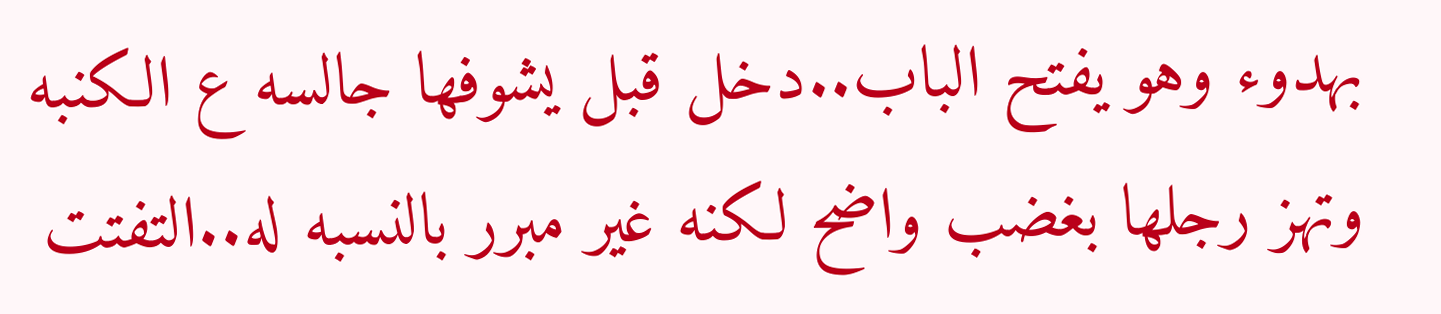بهدوء وهو يفتح الباب..دخل قبل يشوفها جالسه ع الكنبه وتهز رجلها بغضب واضح لكنه غير مبرر بالنسبه له..التفتت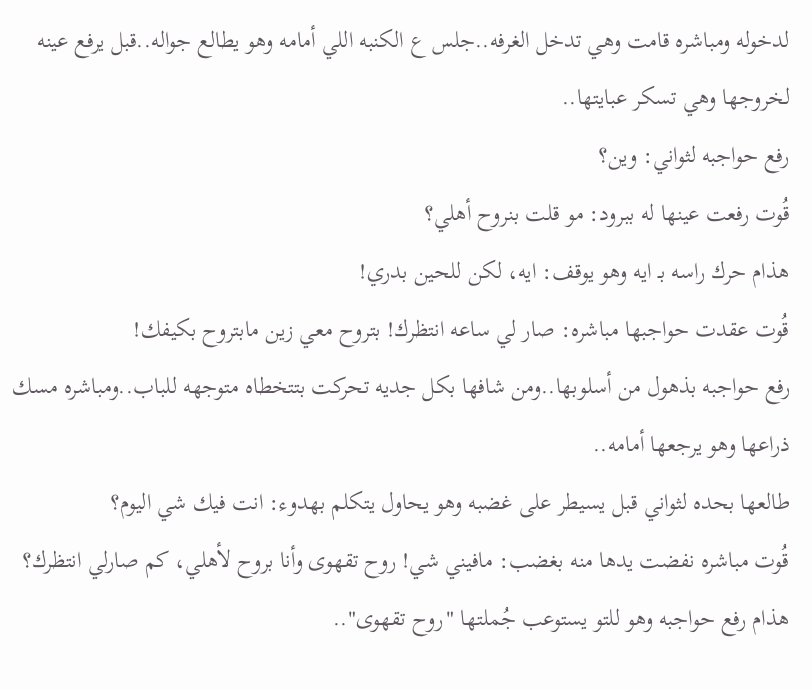لدخوله ومباشره قامت وهي تدخل الغرفه..جلس ع الكنبه اللي أمامه وهو يطالع جواله..قبل يرفع عينه لخروجها وهي تسكر عبايتها..
رفع حواجبه لثواني: وين؟
قُوت رفعت عينها له ببرود: مو قلت بنروح أهلي؟
هذام حرك راسه بـ ايه وهو يوقف: ايه، لكن للحين بدري!
قُوت عقدت حواجبها مباشره: صار لي ساعه انتظرك! بتروح معي زين مابتروح بكيفك!
رفع حواجبه بذهول من أسلوبها..ومن شافها بكل جديه تحركت بتتخطاه متوجهه للباب..ومباشره مسك ذراعها وهو يرجعها أمامه..
طالعها بحده لثواني قبل يسيطر على غضبه وهو يحاول يتكلم بهدوء: انت فيك شي اليوم؟
قُوت مباشره نفضت يدها منه بغضب: مافيني شي! روح تقهوى وأنا بروح لأهلي، كم صارلي انتظرك؟
هذام رفع حواجبه وهو للتو يستوعب جُملتها "روح تقهوى"..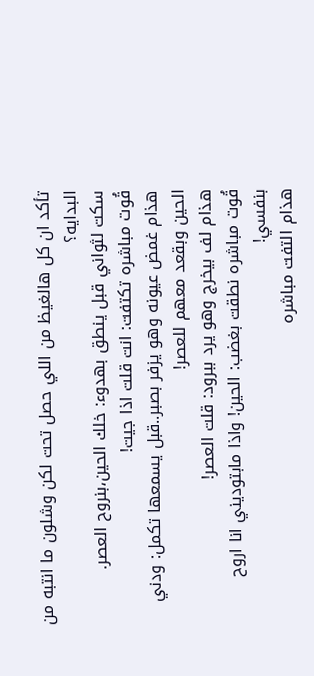تأكد ان كل هالغيظ من اللي حصل تحت لكن وشلون ما انتبه من البدايه؟
سكت لثواني قبل ينطق بهدوء: خلك الحين،بنروح العصر.
قُوت مباشره تكتفت: انت قلت اذا جيت!
هذام غمض عيونه وهو يزفر بصبر..قبل يسمعها تكمل: ودني الحين وبقعد معهم للعصر!
هذام لف بيخرج وهو يرد ببرود: قلت العصر!
قُوت مباشره نطقت بغضب: الحين! واذا مابتوديني انا اروح بنفسي!
هذام التفت مباشره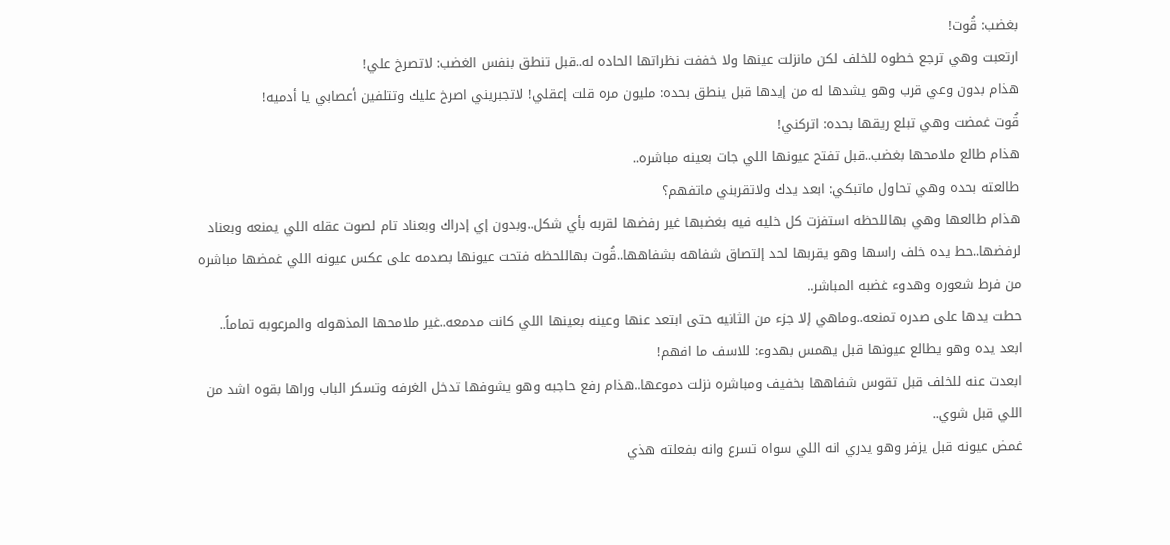بغضب: قُوت!
ارتعبت وهي ترجع خطوه للخلف لكن مانزلت عينها ولا خففت نظراتها الحاده له..قبل تنطق بنفس الغضب: لاتصرخ علي!
هذام بدون وعي قرب وهو يشدها له من إيدها قبل ينطق بحده: مليون مره قلت إعقلي! لاتجبريني اصرخ عليك وتتلفين أعصابي يا أدميه!
قُوت غمضت وهي تبلع ريقها بحده: اتركني!
هذام طالع ملامحها بغضب..قبل تفتح عيونها اللي جات بعينه مباشره..
طالعته بحده وهي تحاول ماتبكي: ابعد يدك ولاتقربني ماتفهم؟
هذام طالعها وهي بهاللحظه استفزت كل خليه فيه بغضبها غير رفضها لقربه بأي شكل..وبدون إي إدراك وبعناد تام لصوت عقله اللي يمنعه وبعناد لرفضها..حط يده خلف راسها وهو يقربها لحد إلتصاق شفاهه بشفاهها..قُوت بهاللحظه فتحت عيونها بصدمه على عكس عيونه اللي غمضها مباشره من فرط شعوره وهدوء غضبه المباشر..
حطت يدها على صدره تمنعه..وماهي إلا جزء من الثانيه حتى ابتعد عنها وعينه بعينها اللي كانت مدمعه..غير ملامحها المذهوله والمرعوبه تماماً..
ابعد يده وهو يطالع عيونها قبل يهمس بهدوء: للاسف ما افهم!
ابعدت عنه للخلف قبل تقوس شفاهها بخفيف ومباشره نزلت دموعها..هذام رفع حاجبه وهو يشوفها تدخل الغرفه وتسكر الباب وراها بقوه اشد من اللي قبل شوي..
غمض عيونه قبل يزفر وهو يدري انه اللي سواه تسرع وانه بفعلته هذي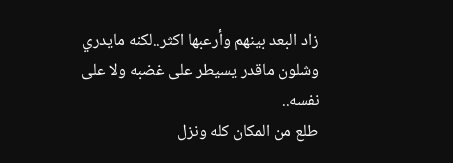زاد البعد بينهم وأرعبها اكثر..لكنه مايدري وشلون ماقدر يسيطر على غضبه ولا على نفسه..
طلع من المكان كله ونزل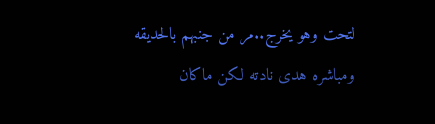لتحت وهو يخرج..مر من جنبهم بالحديقه ومباشره هدى نادته لكن ماكان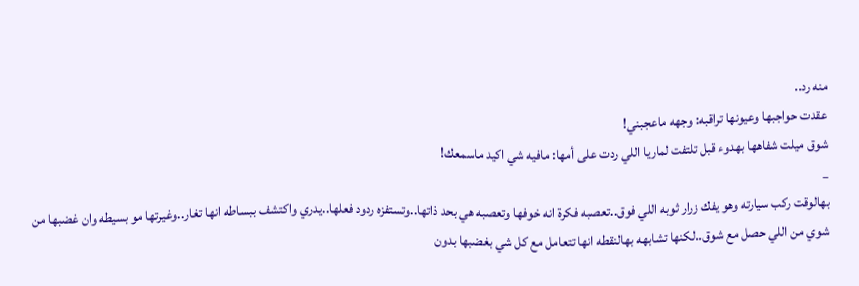منه رد..
عقدت حواجبها وعيونها تراقبه: وجهه ماعجبني!
شوق ميلت شفاهها بهدوء قبل تلتفت لماريا اللي ردت على أمها: مافيه شي اكيد ماسمعك!
_
بهالوقت ركب سيارته وهو يفك زرار ثوبه اللي فوق..تعصبه فكرة انه خوفها وتعصبه هي بحد ذاتها..وتستفزه ردود فعلها..يدري واكتشف ببساطه انها تغار..وغيرتها مو بسيطه وان غضبها من شوي من اللي حصل مع شوق..لكنها تشابهه بهالنقطه انها تتعامل مع كل شي بغضبها بدون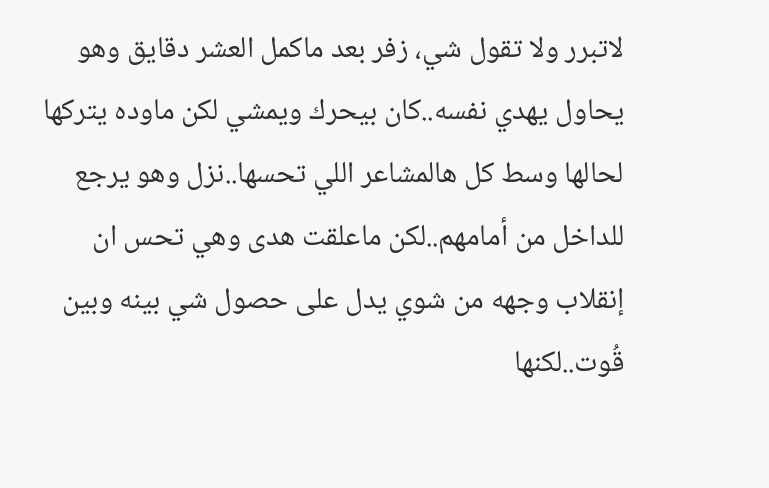لاتبرر ولا تقول شي، زفر بعد ماكمل العشر دقايق وهو يحاول يهدي نفسه..كان بيحرك ويمشي لكن ماوده يتركها لحالها وسط كل هالمشاعر اللي تحسها..نزل وهو يرجع للداخل من أمامهم..لكن ماعلقت هدى وهي تحس ان إنقلاب وجهه من شوي يدل على حصول شي بينه وبين قُوت..لكنها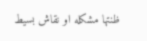ظنتها مشكله او نقاش بسيط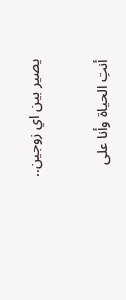يصير بين اي زوجين..

أنتِ الحياة وأنا على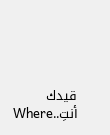قيدك أنتِ..Where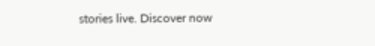stories live. Discover now